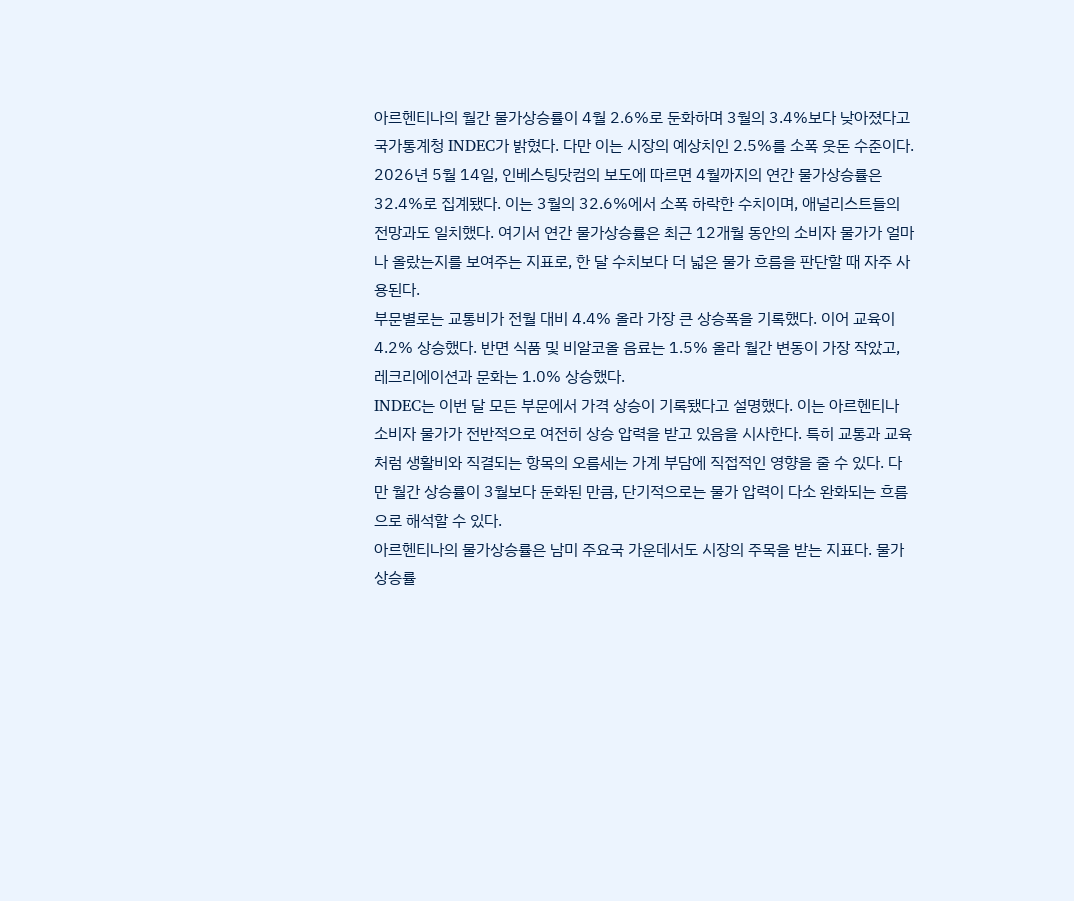아르헨티나의 월간 물가상승률이 4월 2.6%로 둔화하며 3월의 3.4%보다 낮아졌다고 국가통계청 INDEC가 밝혔다. 다만 이는 시장의 예상치인 2.5%를 소폭 웃돈 수준이다.
2026년 5월 14일, 인베스팅닷컴의 보도에 따르면 4월까지의 연간 물가상승률은 32.4%로 집계됐다. 이는 3월의 32.6%에서 소폭 하락한 수치이며, 애널리스트들의 전망과도 일치했다. 여기서 연간 물가상승률은 최근 12개월 동안의 소비자 물가가 얼마나 올랐는지를 보여주는 지표로, 한 달 수치보다 더 넓은 물가 흐름을 판단할 때 자주 사용된다.
부문별로는 교통비가 전월 대비 4.4% 올라 가장 큰 상승폭을 기록했다. 이어 교육이 4.2% 상승했다. 반면 식품 및 비알코올 음료는 1.5% 올라 월간 변동이 가장 작았고, 레크리에이션과 문화는 1.0% 상승했다.
INDEC는 이번 달 모든 부문에서 가격 상승이 기록됐다고 설명했다. 이는 아르헨티나 소비자 물가가 전반적으로 여전히 상승 압력을 받고 있음을 시사한다. 특히 교통과 교육처럼 생활비와 직결되는 항목의 오름세는 가계 부담에 직접적인 영향을 줄 수 있다. 다만 월간 상승률이 3월보다 둔화된 만큼, 단기적으로는 물가 압력이 다소 완화되는 흐름으로 해석할 수 있다.
아르헨티나의 물가상승률은 남미 주요국 가운데서도 시장의 주목을 받는 지표다. 물가 상승률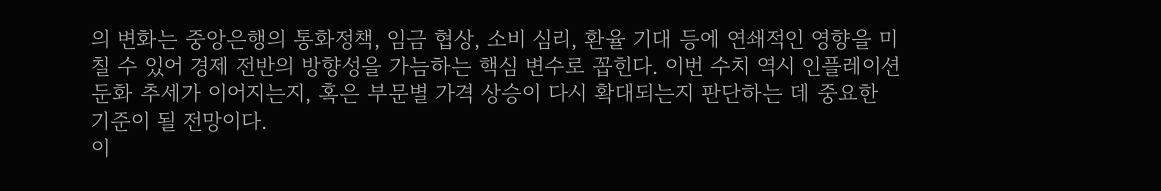의 변화는 중앙은행의 통화정책, 임금 협상, 소비 심리, 환율 기대 등에 연쇄적인 영향을 미칠 수 있어 경제 전반의 방향성을 가늠하는 핵심 변수로 꼽힌다. 이번 수치 역시 인플레이션 둔화 추세가 이어지는지, 혹은 부문별 가격 상승이 다시 확대되는지 판단하는 데 중요한 기준이 될 전망이다.
이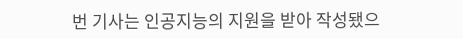번 기사는 인공지능의 지원을 받아 작성됐으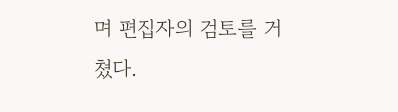며 편집자의 검토를 거쳤다.